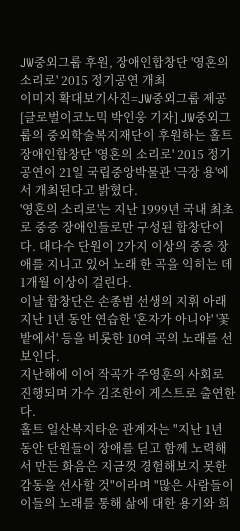JW중외그룹 후원, 장애인합창단 '영혼의 소리로' 2015 정기공연 개최
이미지 확대보기사진=JW중외그룹 제공[글로벌이코노믹 박인웅 기자] JW중외그룹의 중외학술복지재단이 후원하는 홀트 장애인합창단 '영혼의 소리로' 2015 정기공연이 21일 국립중앙박물관 '극장 용'에서 개최된다고 밝혔다.
'영혼의 소리로'는 지난 1999년 국내 최초로 중증 장애인들로만 구성된 합창단이다. 대다수 단원이 2가지 이상의 중증 장애를 지니고 있어 노래 한 곡을 익히는 데 1개월 이상이 걸린다.
이날 합창단은 손종범 선생의 지휘 아래 지난 1년 동안 연습한 '혼자가 아니야' '꽃밭에서' 등을 비롯한 10여 곡의 노래를 선보인다.
지난해에 이어 작곡가 주영훈의 사회로 진행되며 가수 김조한이 게스트로 출연한다.
홀트 일산복지타운 관계자는 "지난 1년 동안 단원들이 장애를 딛고 함께 노력해서 만든 화음은 지금껏 경험해보지 못한 감동을 선사할 것"이라며 "많은 사람들이 이들의 노래를 통해 삶에 대한 용기와 희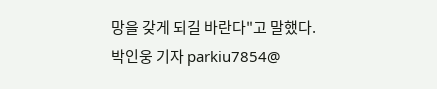망을 갖게 되길 바란다"고 말했다.
박인웅 기자 parkiu7854@